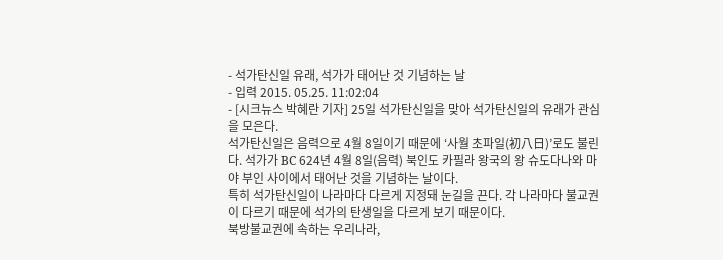- 석가탄신일 유래, 석가가 태어난 것 기념하는 날
- 입력 2015. 05.25. 11:02:04
- [시크뉴스 박혜란 기자] 25일 석가탄신일을 맞아 석가탄신일의 유래가 관심을 모은다.
석가탄신일은 음력으로 4월 8일이기 때문에 ‘사월 초파일(初八日)’로도 불린다. 석가가 BC 624년 4월 8일(음력) 북인도 카필라 왕국의 왕 슈도다나와 마야 부인 사이에서 태어난 것을 기념하는 날이다.
특히 석가탄신일이 나라마다 다르게 지정돼 눈길을 끈다. 각 나라마다 불교권이 다르기 때문에 석가의 탄생일을 다르게 보기 때문이다.
북방불교권에 속하는 우리나라,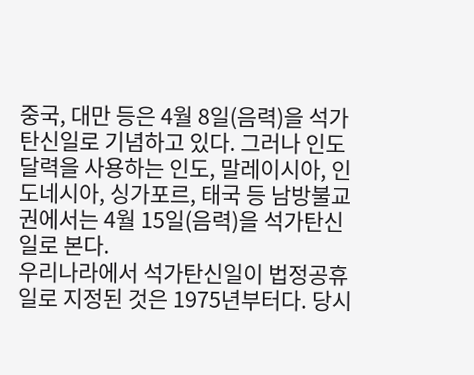중국, 대만 등은 4월 8일(음력)을 석가탄신일로 기념하고 있다. 그러나 인도 달력을 사용하는 인도, 말레이시아, 인도네시아, 싱가포르, 태국 등 남방불교권에서는 4월 15일(음력)을 석가탄신일로 본다.
우리나라에서 석가탄신일이 법정공휴일로 지정된 것은 1975년부터다. 당시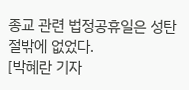종교 관련 법정공휴일은 성탄절밖에 없었다.
[박혜란 기자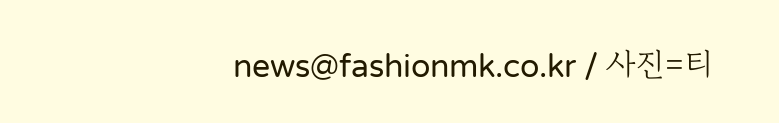news@fashionmk.co.kr / 사진=티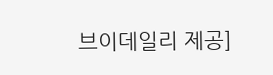브이데일리 제공]